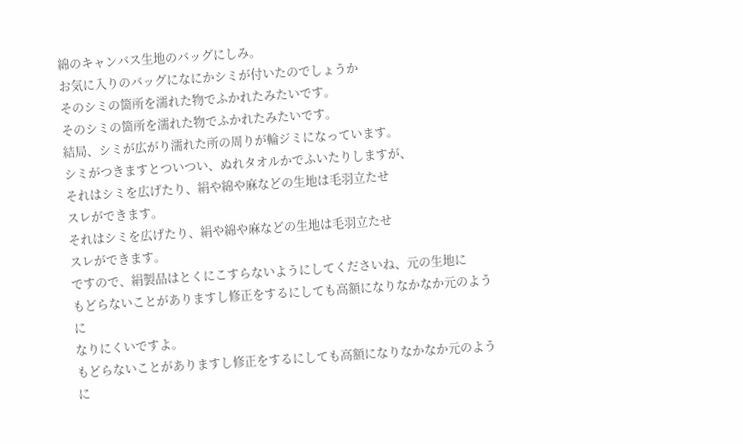綿のキャンバス生地のバッグにしみ。
お気に入りのバッグになにかシミが付いたのでしょうか
そのシミの箇所を濡れた物でふかれたみたいです。
そのシミの箇所を濡れた物でふかれたみたいです。
結局、シミが広がり濡れた所の周りが輪ジミになっています。
シミがつきますとついつい、ぬれタオルかでふいたりしますが、
それはシミを広げたり、絹や綿や麻などの生地は毛羽立たせ
スレができます。
それはシミを広げたり、絹や綿や麻などの生地は毛羽立たせ
スレができます。
ですので、絹製品はとくにこすらないようにしてくださいね、元の生地に
もどらないことがありますし修正をするにしても高額になりなかなか元のように
なりにくいですよ。
もどらないことがありますし修正をするにしても高額になりなかなか元のように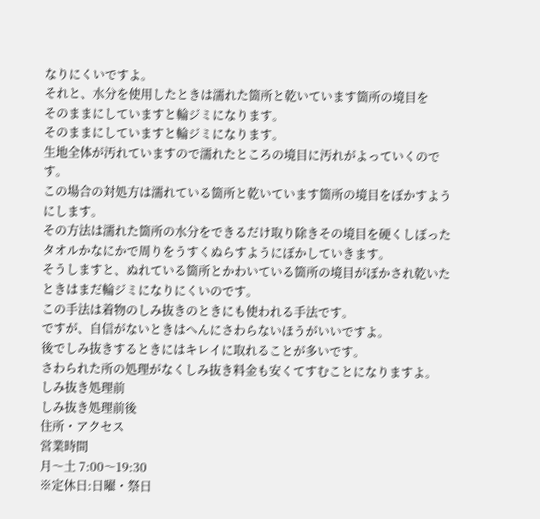なりにくいですよ。
それと、水分を使用したときは濡れた箇所と乾いています箇所の境目を
そのままにしていますと輪ジミになります。
そのままにしていますと輪ジミになります。
生地全体が汚れていますので濡れたところの境目に汚れがよっていくのです。
この場合の対処方は濡れている箇所と乾いています箇所の境目をぼかすようにします。
その方法は濡れた箇所の水分をできるだけ取り除きその境目を硬くしぼったタオルかなにかで周りをうすくぬらすようにぼかしていきます。
そうしますと、ぬれている箇所とかわいている箇所の境目がぼかされ乾いたときはまだ輪ジミになりにくいのです。
この手法は着物のしみ抜きのときにも使われる手法です。
ですが、自信がないときはへんにさわらないほうがいいですよ。
後でしみ抜きするときにはキレイに取れることが多いです。
さわられた所の処理がなくしみ抜き料金も安くてすむことになりますよ。
しみ抜き処理前
しみ抜き処理前後
住所・アクセス
営業時間
月〜土 7:00〜19:30
※定休日:日曜・祭日